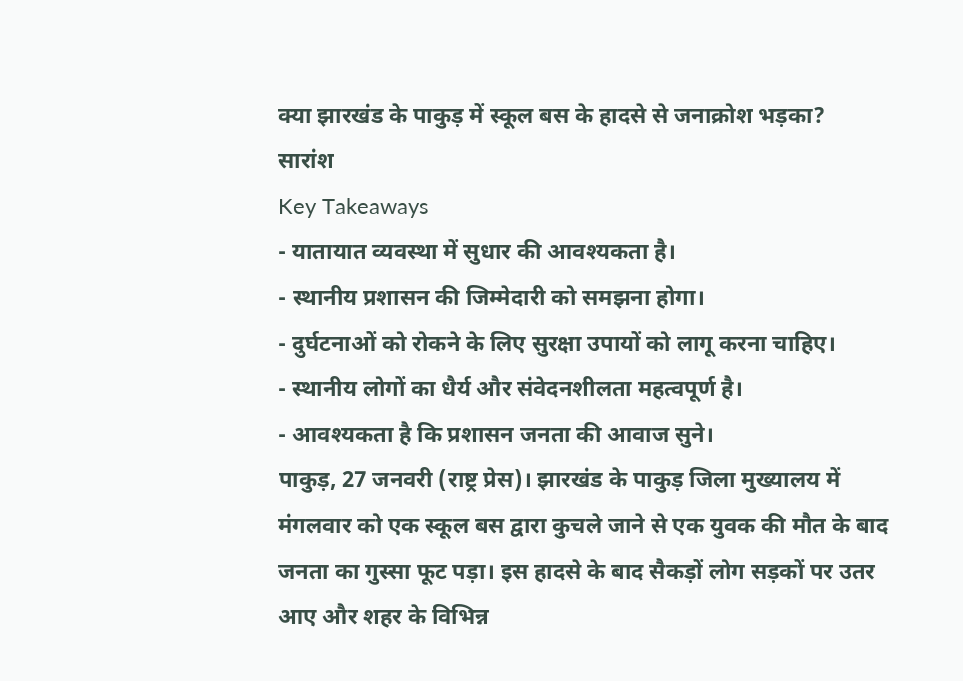क्या झारखंड के पाकुड़ में स्कूल बस के हादसे से जनाक्रोश भड़का?
सारांश
Key Takeaways
- यातायात व्यवस्था में सुधार की आवश्यकता है।
- स्थानीय प्रशासन की जिम्मेदारी को समझना होगा।
- दुर्घटनाओं को रोकने के लिए सुरक्षा उपायों को लागू करना चाहिए।
- स्थानीय लोगों का धैर्य और संवेदनशीलता महत्वपूर्ण है।
- आवश्यकता है कि प्रशासन जनता की आवाज सुने।
पाकुड़, 27 जनवरी (राष्ट्र प्रेस)। झारखंड के पाकुड़ जिला मुख्यालय में मंगलवार को एक स्कूल बस द्वारा कुचले जाने से एक युवक की मौत के बाद जनता का गुस्सा फूट पड़ा। इस हादसे के बाद सैकड़ों लोग सड़कों पर उतर आए और शहर के विभिन्न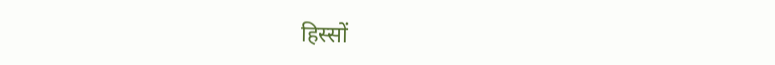हिस्सों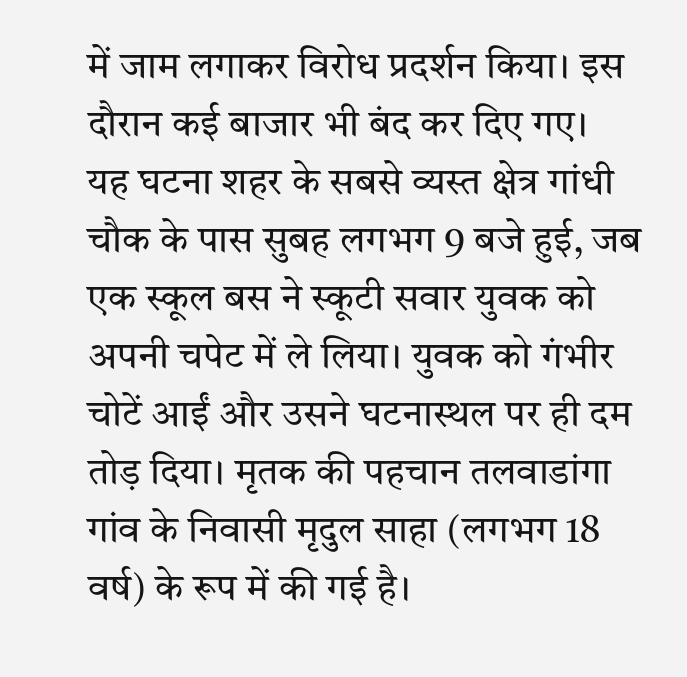में जाम लगाकर विरोध प्रदर्शन किया। इस दौरान कई बाजार भी बंद कर दिए गए।
यह घटना शहर के सबसे व्यस्त क्षेत्र गांधी चौक के पास सुबह लगभग 9 बजे हुई, जब एक स्कूल बस ने स्कूटी सवार युवक को अपनी चपेट में ले लिया। युवक को गंभीर चोटें आईं और उसने घटनास्थल पर ही दम तोड़ दिया। मृतक की पहचान तलवाडांगा गांव के निवासी मृदुल साहा (लगभग 18 वर्ष) के रूप में की गई है।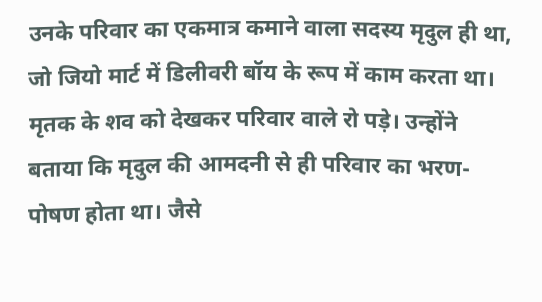उनके परिवार का एकमात्र कमाने वाला सदस्य मृदुल ही था, जो जियो मार्ट में डिलीवरी बॉय के रूप में काम करता था।
मृतक के शव को देखकर परिवार वाले रो पड़े। उन्होंने बताया कि मृदुल की आमदनी से ही परिवार का भरण-पोषण होता था। जैसे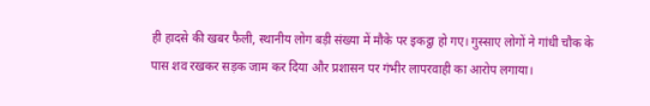ही हादसे की खबर फैली, स्थानीय लोग बड़ी संख्या में मौके पर इकट्ठा हो गए। गुस्साए लोगों ने गांधी चौक के पास शव रखकर सड़क जाम कर दिया और प्रशासन पर गंभीर लापरवाही का आरोप लगाया।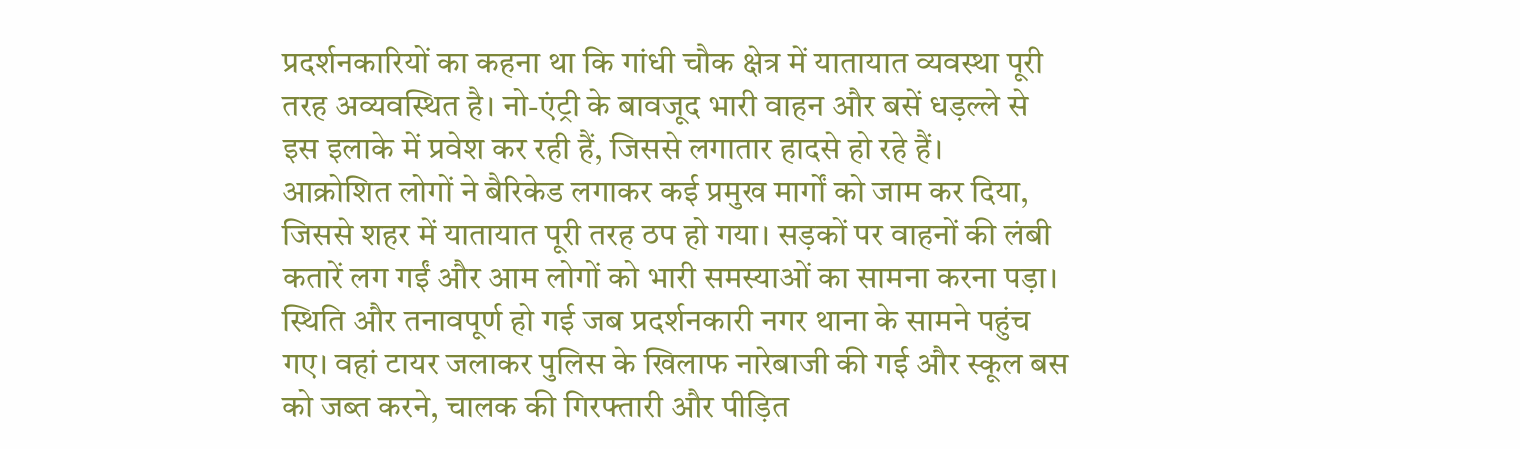प्रदर्शनकारियों का कहना था कि गांधी चौक क्षेत्र में यातायात व्यवस्था पूरी तरह अव्यवस्थित है। नो-एंट्री के बावजूद भारी वाहन और बसें धड़ल्ले से इस इलाके में प्रवेश कर रही हैं, जिससे लगातार हादसे हो रहे हैं।
आक्रोशित लोगों ने बैरिकेड लगाकर कई प्रमुख मार्गों को जाम कर दिया, जिससे शहर में यातायात पूरी तरह ठप हो गया। सड़कों पर वाहनों की लंबी कतारें लग गईं और आम लोगों को भारी समस्याओं का सामना करना पड़ा। स्थिति और तनावपूर्ण हो गई जब प्रदर्शनकारी नगर थाना के सामने पहुंच गए। वहां टायर जलाकर पुलिस के खिलाफ नारेबाजी की गई और स्कूल बस को जब्त करने, चालक की गिरफ्तारी और पीड़ित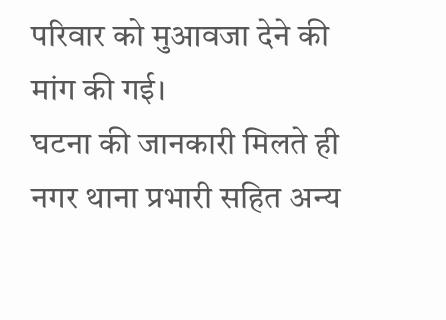परिवार को मुआवजा देने की मांग की गई।
घटना की जानकारी मिलते ही नगर थाना प्रभारी सहित अन्य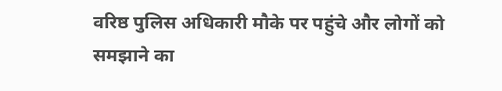वरिष्ठ पुलिस अधिकारी मौके पर पहुंचे और लोगों को समझाने का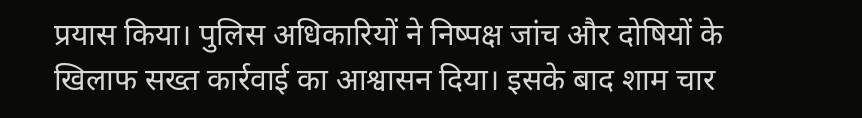प्रयास किया। पुलिस अधिकारियों ने निष्पक्ष जांच और दोषियों के खिलाफ सख्त कार्रवाई का आश्वासन दिया। इसके बाद शाम चार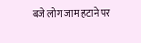बजे लोग जाम हटाने पर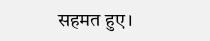सहमत हुए।